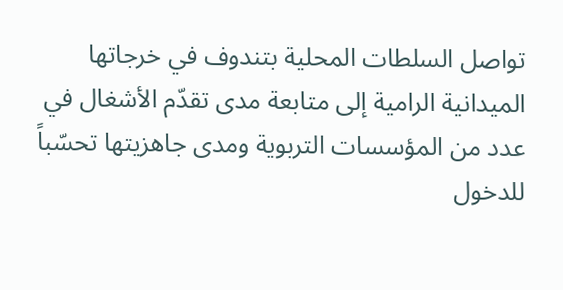تواصل السلطات المحلية بتندوف في خرجاتها الميدانية الرامية إلى متابعة مدى تقدّم الأشغال في عدد من المؤسسات التربوية ومدى جاهزيتها تحسّباً للدخول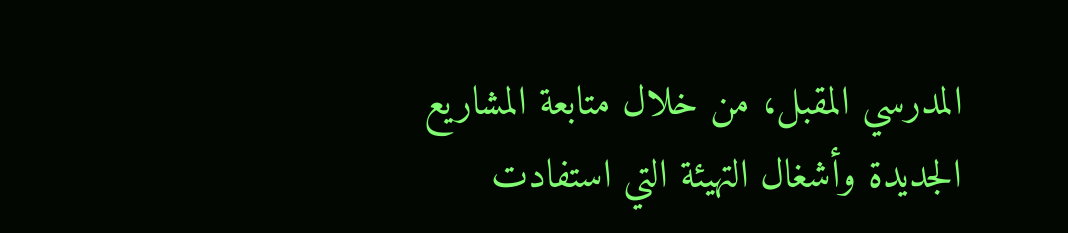المدرسي المقبل، من خلال متابعة المشاريع الجديدة وأشغال التهيئة التي استفادت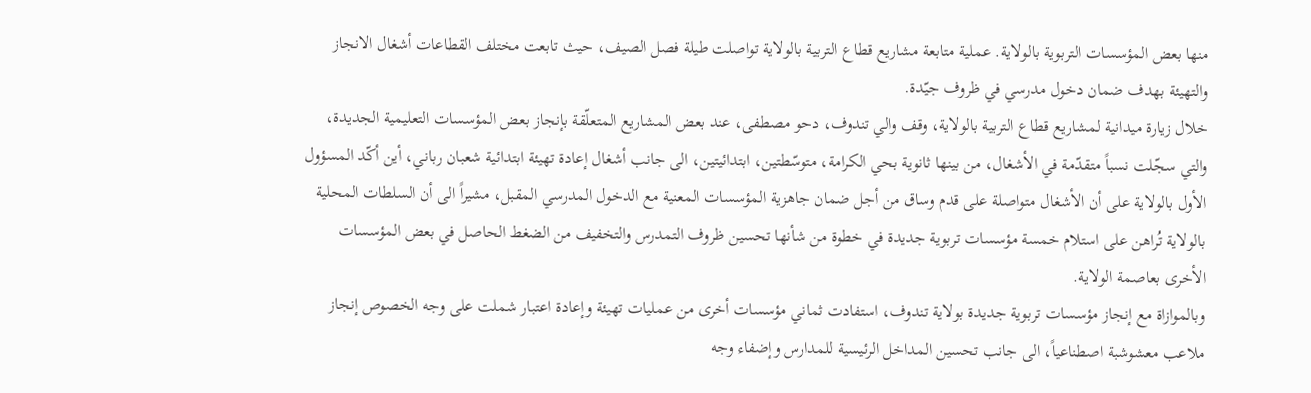منها بعض المؤسسات التربوية بالولاية. عملية متابعة مشاريع قطاع التربية بالولاية تواصلت طيلة فصل الصيف، حيث تابعت مختلف القطاعات أشغال الانجاز والتهيئة بهدف ضمان دخول مدرسي في ظروف جيّدة.
خلال زيارة ميدانية لمشاريع قطاع التربية بالولاية، وقف والي تندوف، دحو مصطفى، عند بعض المشاريع المتعلّقة بإنجاز بعض المؤسسات التعليمية الجديدة، والتي سجّلت نسباً متقدّمة في الأشغال، من بينها ثانوية بحي الكرامة، متوسّطتين، ابتدائيتين، الى جانب أشغال إعادة تهيئة ابتدائية شعبان رباني، أين أكّد المسؤول الأول بالولاية على أن الأشغال متواصلة على قدم وساق من أجل ضمان جاهزية المؤسسات المعنية مع الدخول المدرسي المقبل، مشيراً الى أن السلطات المحلية بالولاية تُراهن على استلام خمسة مؤسسات تربوية جديدة في خطوة من شأنها تحسين ظروف التمدرس والتخفيف من الضغط الحاصل في بعض المؤسسات الأخرى بعاصمة الولاية.
وبالموازاة مع إنجاز مؤسسات تربوية جديدة بولاية تندوف، استفادت ثماني مؤسسات أخرى من عمليات تهيئة وإعادة اعتبار شملت على وجه الخصوص إنجاز ملاعب معشوشبة اصطناعياً، الى جانب تحسين المداخل الرئيسية للمدارس وإضفاء وجه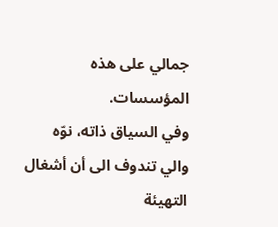جمالي على هذه المؤسسات.
وفي السياق ذاته، نوّه والي تندوف الى أن أشغال التهيئة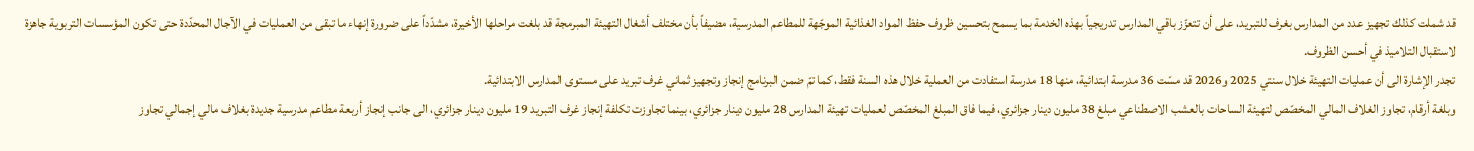قد شملت كذلك تجهيز عدد من المدارس بغرف للتبريد، على أن تتعزّز باقي المدارس تدريجياً بهذه الخدمة بما يسمح بتحسين ظروف حفظ المواد الغذائية الموجّهة للمطاعم المدرسية، مضيفاً بأن مختلف أشغال التهيئة المبرمجة قد بلغت مراحلها الأخيرة، مشدّداً على ضرورة إنهاء ما تبقى من العمليات في الآجال المحدّدة حتى تكون المؤسسات التربوية جاهزة لاستقبال التلاميذ في أحسن الظروف.
تجدر الإشارة الى أن عمليات التهيئة خلال سنتي 2025 و2026 قد مسّت 36 مدرسة ابتدائية، منها 18 مدرسة استفادت من العملية خلال هذه السنة فقط، كما تمّ ضمن البرنامج إنجاز وتجهيز ثماني غرف تبريد على مستوى المدارس الابتدائية.
وبلغة أرقام، تجاوز الغلاف المالي المخصّص لتهيئة الساحات بالعشب الاصطناعي مبلغ 38 مليون دينار جزائري، فيما فاق المبلغ المخصّص لعمليات تهيئة المدارس 28 مليون دينار جزائري، بينما تجاوزت تكلفة إنجاز غرف التبريد 19 مليون دينار جزائري، الى جانب إنجاز أربعة مطاعم مدرسية جديدة بغلاف مالي إجمالي تجاوز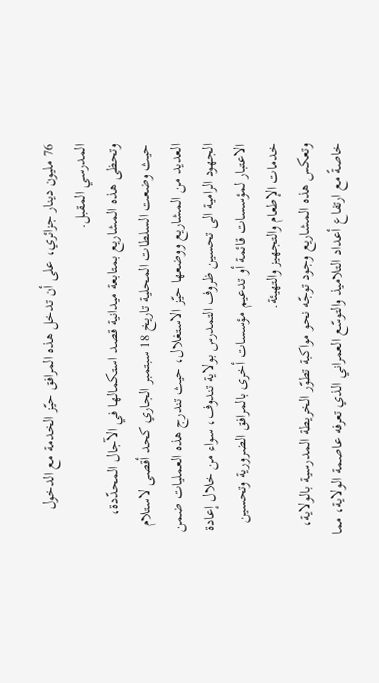76 مليون دينار جزائري، على أن تدخل هذه المرافق حيّز الخدمة مع الدخول المدرسي المقبل.
وتحظى هذه المشاريع بمتابعة ميدانية قصد استكمالها في الآجال المحدّدة، حيث وضعت السلطات المحلية تاريخ 18 سبتمبر الجاري كحد أقصى لاستلام العديد من المشاريع ووضعها حيّز الاستغلال، حيث تندرج هذه العمليات ضمن الجهود الرامية الى تحسين ظروف التمدرس بولاية تندوف، سواء من خلال إعادة الاعتبار لمؤسسات قائمة أو تدعيم مؤسسات أخرى بالمرافق الضرورية وتحسين خدمات الإطعام والتجهيز والتهيئة.
وتعكس هذه المشاريع وجود توجّه نحو مواكبة تطوّر الخريطة المدرسية بالولاية، خاصةً مع ارتفاع أعداد التلاميذ والتوسّع العمراني الذي تعرفه عاصمة الولاية، مما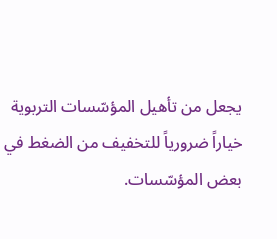يجعل من تأهيل المؤسّسات التربوية خياراً ضرورياً للتخفيف من الضغط في بعض المؤسّسات.